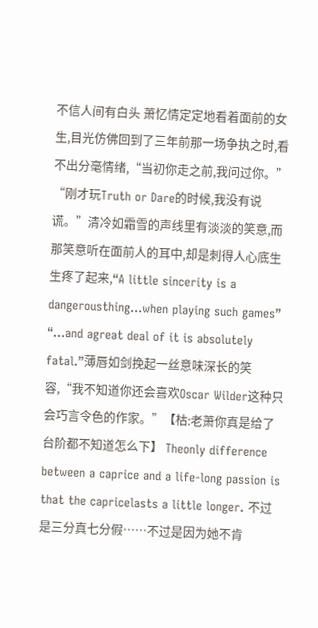不信人间有白头 萧忆情定定地看着面前的女生,目光仿佛回到了三年前那一场争执之时,看不出分毫情绪,“当初你走之前,我问过你。” “刚才玩Truth or Dare的时候,我没有说谎。”清冷如霜雪的声线里有淡淡的笑意,而那笑意听在面前人的耳中,却是刺得人心底生生疼了起来,“A little sincerity is a dangerousthing…when playing such games” “…and agreat deal of it is absolutely fatal.”薄唇如剑挽起一丝意味深长的笑容,“我不知道你还会喜欢Oscar Wilder这种只会巧言令色的作家。”【枯:老萧你真是给了台阶都不知道怎么下】 Theonly difference between a caprice and a life-long passion is that the capricelasts a little longer. 不过是三分真七分假……不过是因为她不肯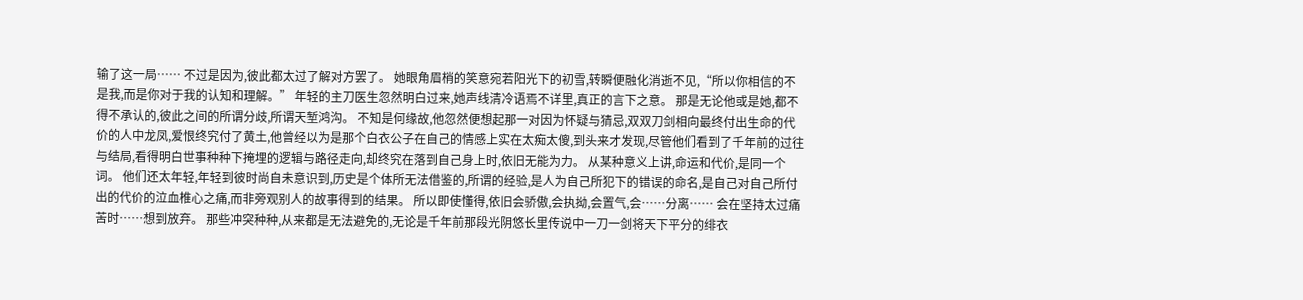输了这一局…… 不过是因为,彼此都太过了解对方罢了。 她眼角眉梢的笑意宛若阳光下的初雪,转瞬便融化消逝不见,“所以你相信的不是我,而是你对于我的认知和理解。” 年轻的主刀医生忽然明白过来,她声线清冷语焉不详里,真正的言下之意。 那是无论他或是她,都不得不承认的,彼此之间的所谓分歧,所谓天堑鸿沟。 不知是何缘故,他忽然便想起那一对因为怀疑与猜忌,双双刀剑相向最终付出生命的代价的人中龙凤,爱恨终究付了黄土,他曾经以为是那个白衣公子在自己的情感上实在太痴太傻,到头来才发现,尽管他们看到了千年前的过往与结局,看得明白世事种种下掩埋的逻辑与路径走向,却终究在落到自己身上时,依旧无能为力。 从某种意义上讲,命运和代价,是同一个词。 他们还太年轻,年轻到彼时尚自未意识到,历史是个体所无法借鉴的,所谓的经验,是人为自己所犯下的错误的命名,是自己对自己所付出的代价的泣血椎心之痛,而非旁观别人的故事得到的结果。 所以即使懂得,依旧会骄傲,会执拗,会置气,会……分离…… 会在坚持太过痛苦时……想到放弃。 那些冲突种种,从来都是无法避免的,无论是千年前那段光阴悠长里传说中一刀一剑将天下平分的绯衣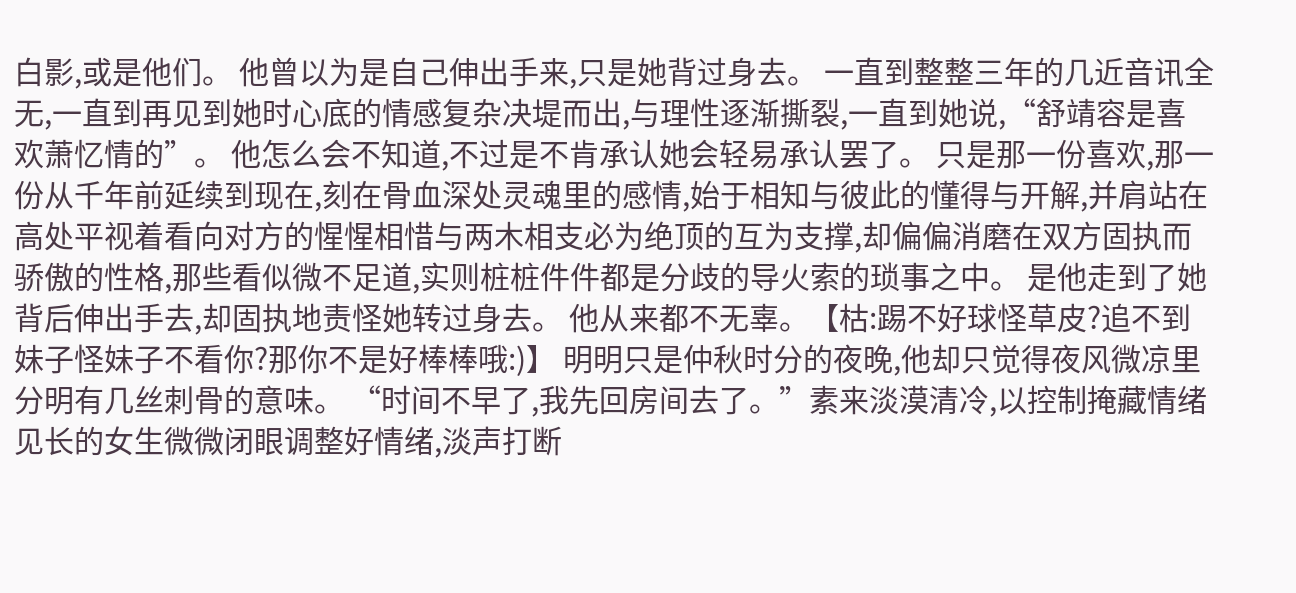白影,或是他们。 他曾以为是自己伸出手来,只是她背过身去。 一直到整整三年的几近音讯全无,一直到再见到她时心底的情感复杂决堤而出,与理性逐渐撕裂,一直到她说,“舒靖容是喜欢萧忆情的”。 他怎么会不知道,不过是不肯承认她会轻易承认罢了。 只是那一份喜欢,那一份从千年前延续到现在,刻在骨血深处灵魂里的感情,始于相知与彼此的懂得与开解,并肩站在高处平视着看向对方的惺惺相惜与两木相支必为绝顶的互为支撑,却偏偏消磨在双方固执而骄傲的性格,那些看似微不足道,实则桩桩件件都是分歧的导火索的琐事之中。 是他走到了她背后伸出手去,却固执地责怪她转过身去。 他从来都不无辜。【枯:踢不好球怪草皮?追不到妹子怪妹子不看你?那你不是好棒棒哦:)】 明明只是仲秋时分的夜晚,他却只觉得夜风微凉里分明有几丝刺骨的意味。 “时间不早了,我先回房间去了。”素来淡漠清冷,以控制掩藏情绪见长的女生微微闭眼调整好情绪,淡声打断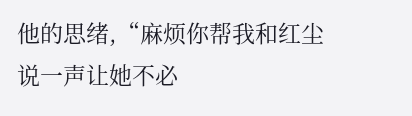他的思绪,“麻烦你帮我和红尘说一声让她不必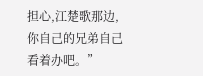担心,江楚歌那边,你自己的兄弟自己看着办吧。”